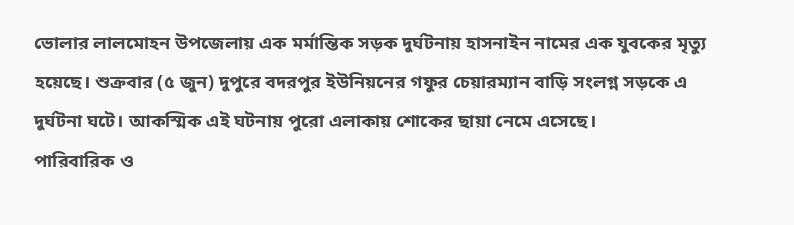ভোলার লালমোহন উপজেলায় এক মর্মান্তিক সড়ক দুর্ঘটনায় হাসনাইন নামের এক যুবকের মৃত্যু হয়েছে। শুক্রবার (৫ জুন) দুপুরে বদরপুর ইউনিয়নের গফুর চেয়ারম্যান বাড়ি সংলগ্ন সড়কে এ দুর্ঘটনা ঘটে। আকস্মিক এই ঘটনায় পুরো এলাকায় শোকের ছায়া নেমে এসেছে।
পারিবারিক ও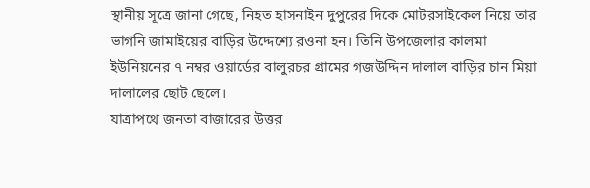স্থানীয় সূত্রে জানা গেছে, নিহত হাসনাইন দুপুরের দিকে মোটরসাইকেল নিয়ে তার ভাগনি জামাইয়ের বাড়ির উদ্দেশ্যে রওনা হন। তিনি উপজেলার কালমা ইউনিয়নের ৭ নম্বর ওয়ার্ডের বালুরচর গ্রামের গজউদ্দিন দালাল বাড়ির চান মিয়া দালালের ছোট ছেলে।
যাত্রাপথে জনতা বাজারের উত্তর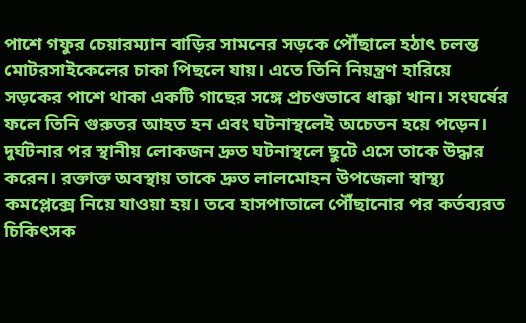পাশে গফুর চেয়ারম্যান বাড়ির সামনের সড়কে পৌঁছালে হঠাৎ চলন্ত মোটরসাইকেলের চাকা পিছলে যায়। এতে তিনি নিয়ন্ত্রণ হারিয়ে সড়কের পাশে থাকা একটি গাছের সঙ্গে প্রচণ্ডভাবে ধাক্কা খান। সংঘর্ষের ফলে তিনি গুরুতর আহত হন এবং ঘটনাস্থলেই অচেতন হয়ে পড়েন।
দুর্ঘটনার পর স্থানীয় লোকজন দ্রুত ঘটনাস্থলে ছুটে এসে তাকে উদ্ধার করেন। রক্তাক্ত অবস্থায় তাকে দ্রুত লালমোহন উপজেলা স্বাস্থ্য কমপ্লেক্সে নিয়ে যাওয়া হয়। তবে হাসপাতালে পৌঁছানোর পর কর্তব্যরত চিকিৎসক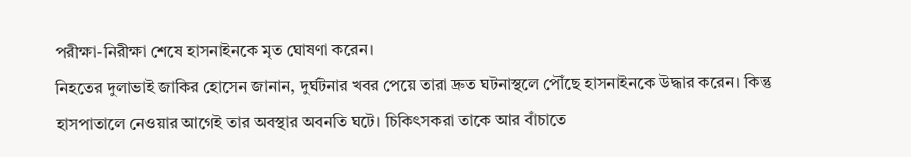পরীক্ষা-নিরীক্ষা শেষে হাসনাইনকে মৃত ঘোষণা করেন।
নিহতের দুলাভাই জাকির হোসেন জানান, দুর্ঘটনার খবর পেয়ে তারা দ্রুত ঘটনাস্থলে পৌঁছে হাসনাইনকে উদ্ধার করেন। কিন্তু হাসপাতালে নেওয়ার আগেই তার অবস্থার অবনতি ঘটে। চিকিৎসকরা তাকে আর বাঁচাতে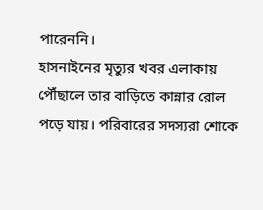পারেননি।
হাসনাইনের মৃত্যুর খবর এলাকায় পৌঁছালে তার বাড়িতে কান্নার রোল পড়ে যায়। পরিবারের সদস্যরা শোকে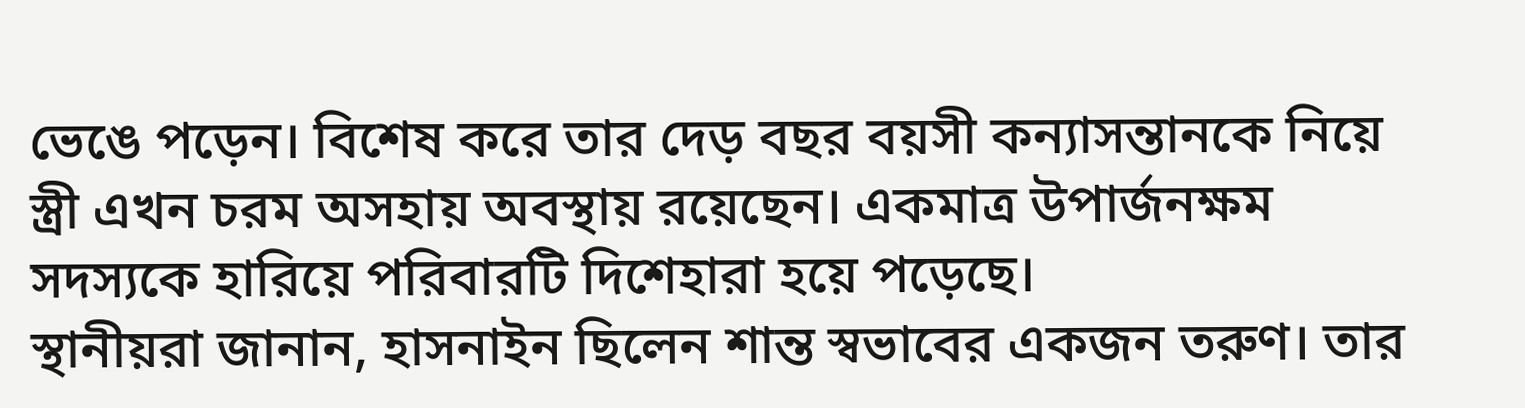ভেঙে পড়েন। বিশেষ করে তার দেড় বছর বয়সী কন্যাসন্তানকে নিয়ে স্ত্রী এখন চরম অসহায় অবস্থায় রয়েছেন। একমাত্র উপার্জনক্ষম সদস্যকে হারিয়ে পরিবারটি দিশেহারা হয়ে পড়েছে।
স্থানীয়রা জানান, হাসনাইন ছিলেন শান্ত স্বভাবের একজন তরুণ। তার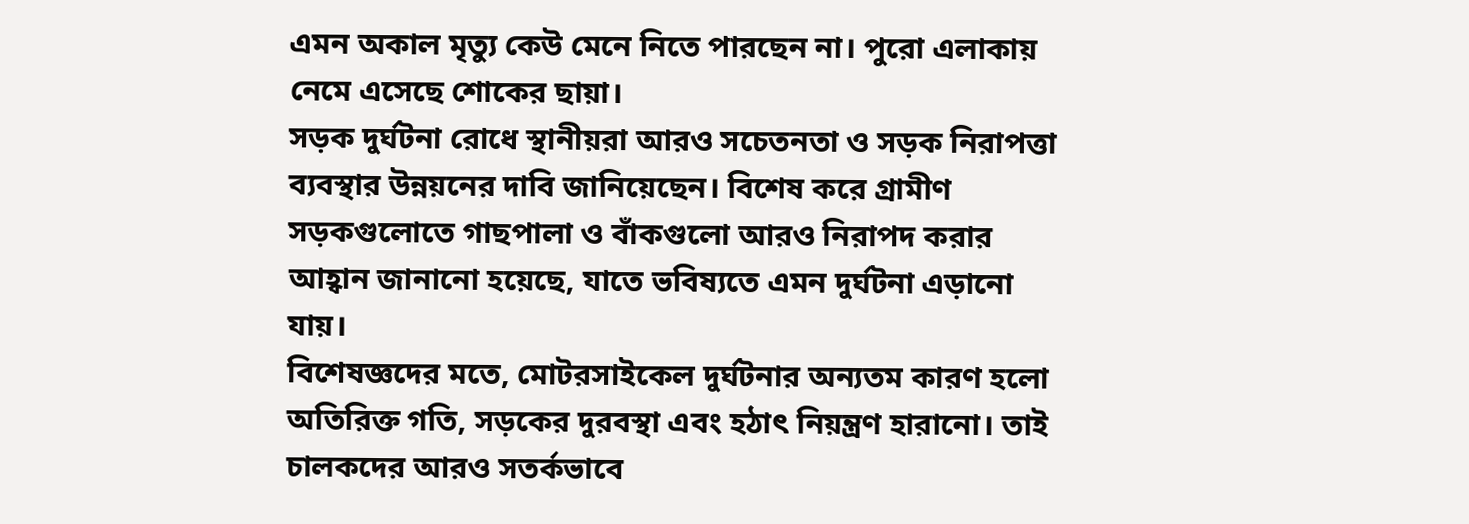এমন অকাল মৃত্যু কেউ মেনে নিতে পারছেন না। পুরো এলাকায় নেমে এসেছে শোকের ছায়া।
সড়ক দুর্ঘটনা রোধে স্থানীয়রা আরও সচেতনতা ও সড়ক নিরাপত্তা ব্যবস্থার উন্নয়নের দাবি জানিয়েছেন। বিশেষ করে গ্রামীণ সড়কগুলোতে গাছপালা ও বাঁকগুলো আরও নিরাপদ করার আহ্বান জানানো হয়েছে, যাতে ভবিষ্যতে এমন দুর্ঘটনা এড়ানো যায়।
বিশেষজ্ঞদের মতে, মোটরসাইকেল দুর্ঘটনার অন্যতম কারণ হলো অতিরিক্ত গতি, সড়কের দুরবস্থা এবং হঠাৎ নিয়ন্ত্রণ হারানো। তাই চালকদের আরও সতর্কভাবে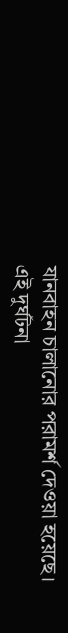যানবাহন চালানোর পরামর্শ দেওয়া হয়েছে।
এই দুর্ঘটনা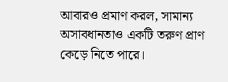আবারও প্রমাণ করল, সামান্য অসাবধানতাও একটি তরুণ প্রাণ কেড়ে নিতে পারে।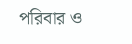পরিবার ও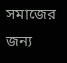সমাজের জন্য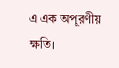এ এক অপূরণীয় ক্ষতি।